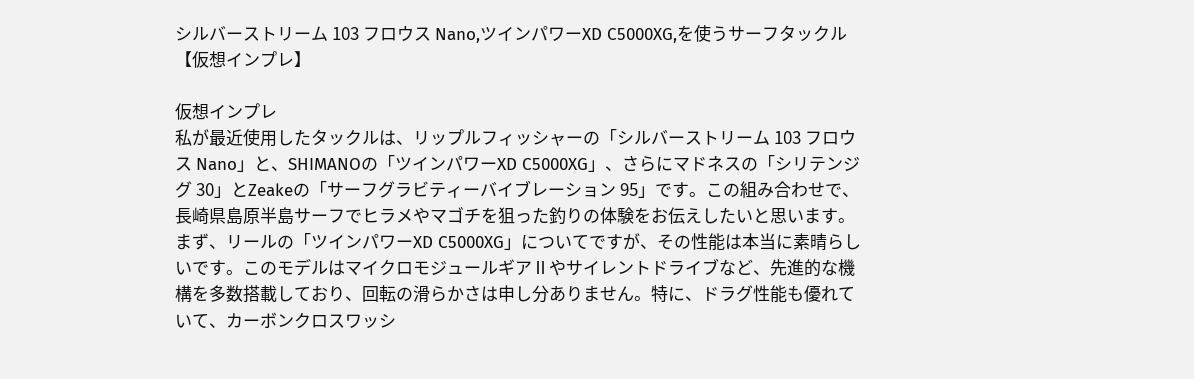シルバーストリーム 103 フロウス Nano,ツインパワーXD C5000XG,を使うサーフタックル【仮想インプレ】

仮想インプレ
私が最近使用したタックルは、リップルフィッシャーの「シルバーストリーム 103 フロウス Nano」と、SHIMANOの「ツインパワーXD C5000XG」、さらにマドネスの「シリテンジグ 30」とZeakeの「サーフグラビティーバイブレーション 95」です。この組み合わせで、長崎県島原半島サーフでヒラメやマゴチを狙った釣りの体験をお伝えしたいと思います。
まず、リールの「ツインパワーXD C5000XG」についてですが、その性能は本当に素晴らしいです。このモデルはマイクロモジュールギアⅡやサイレントドライブなど、先進的な機構を多数搭載しており、回転の滑らかさは申し分ありません。特に、ドラグ性能も優れていて、カーボンクロスワッシ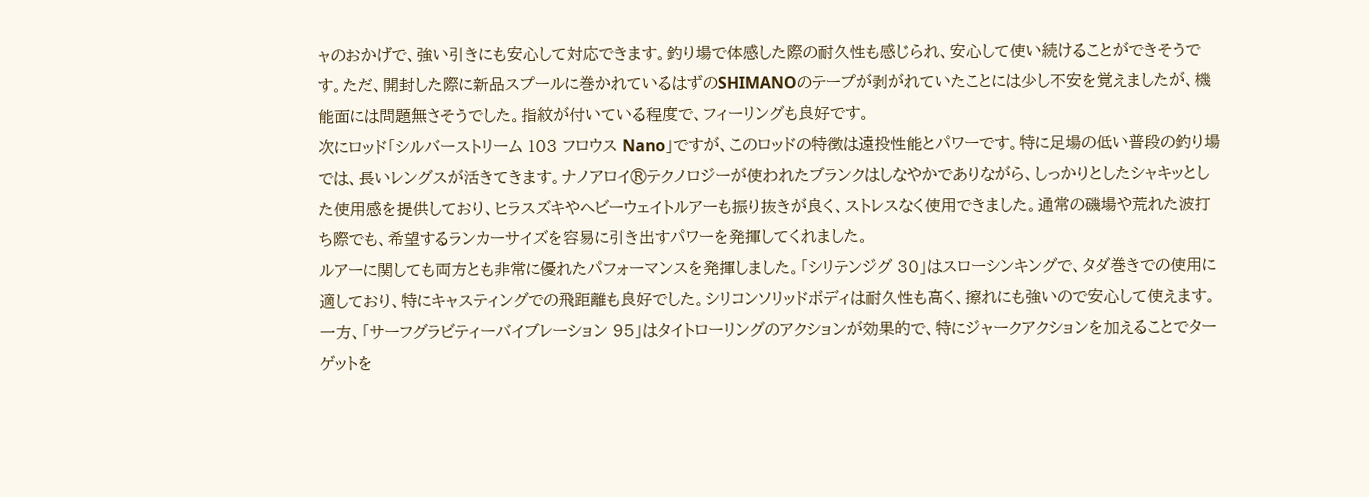ャのおかげで、強い引きにも安心して対応できます。釣り場で体感した際の耐久性も感じられ、安心して使い続けることができそうです。ただ、開封した際に新品スプールに巻かれているはずのSHIMANOのテープが剥がれていたことには少し不安を覚えましたが、機能面には問題無さそうでした。指紋が付いている程度で、フィーリングも良好です。
次にロッド「シルバーストリーム 103 フロウス Nano」ですが、このロッドの特徴は遠投性能とパワーです。特に足場の低い普段の釣り場では、長いレングスが活きてきます。ナノアロイ®テクノロジーが使われたブランクはしなやかでありながら、しっかりとしたシャキッとした使用感を提供しており、ヒラスズキやヘビーウェイトルアーも振り抜きが良く、ストレスなく使用できました。通常の磯場や荒れた波打ち際でも、希望するランカーサイズを容易に引き出すパワーを発揮してくれました。
ルアーに関しても両方とも非常に優れたパフォーマンスを発揮しました。「シリテンジグ 30」はスローシンキングで、タダ巻きでの使用に適しており、特にキャスティングでの飛距離も良好でした。シリコンソリッドボディは耐久性も高く、擦れにも強いので安心して使えます。一方、「サーフグラビティーバイブレーション 95」はタイトローリングのアクションが効果的で、特にジャークアクションを加えることでターゲットを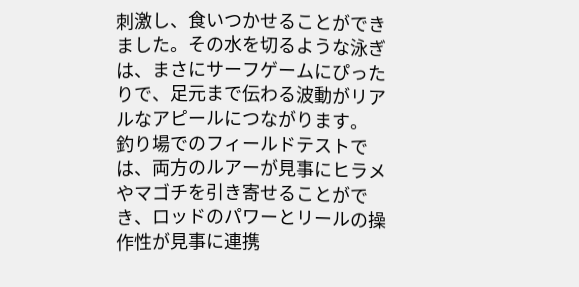刺激し、食いつかせることができました。その水を切るような泳ぎは、まさにサーフゲームにぴったりで、足元まで伝わる波動がリアルなアピールにつながります。
釣り場でのフィールドテストでは、両方のルアーが見事にヒラメやマゴチを引き寄せることができ、ロッドのパワーとリールの操作性が見事に連携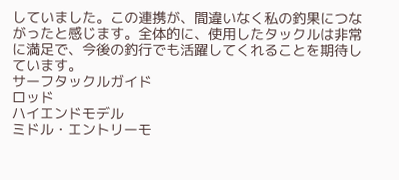していました。この連携が、間違いなく私の釣果につながったと感じます。全体的に、使用したタックルは非常に満足で、今後の釣行でも活躍してくれることを期待しています。
サーフタックルガイド
ロッド
ハイエンドモデル
ミドル・エントリーモ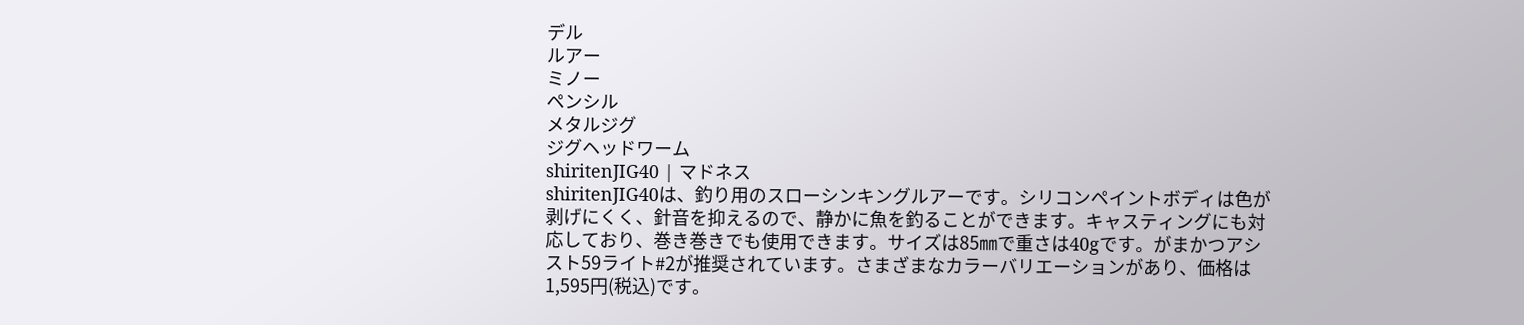デル
ルアー
ミノー
ペンシル
メタルジグ
ジグヘッドワーム
shiritenJIG40 | マドネス
shiritenJIG40は、釣り用のスローシンキングルアーです。シリコンペイントボディは色が剥げにくく、針音を抑えるので、静かに魚を釣ることができます。キャスティングにも対応しており、巻き巻きでも使用できます。サイズは85㎜で重さは40gです。がまかつアシスト59ライト#2が推奨されています。さまざまなカラーバリエーションがあり、価格は1,595円(税込)です。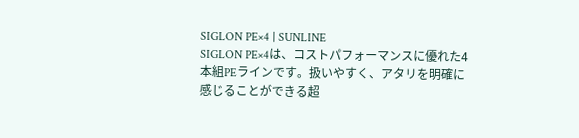SIGLON PE×4 | SUNLINE
SIGLON PE×4は、コストパフォーマンスに優れた4本組PEラインです。扱いやすく、アタリを明確に感じることができる超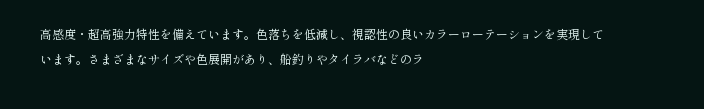高感度・超高強力特性を備えています。色落ちを低減し、視認性の良いカラーローテーションを実現しています。さまざまなサイズや色展開があり、船釣りやタイラバなどのラ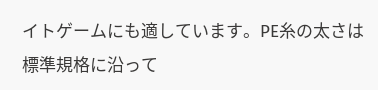イトゲームにも適しています。PE糸の太さは標準規格に沿って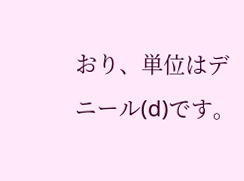おり、単位はデニール(d)です。